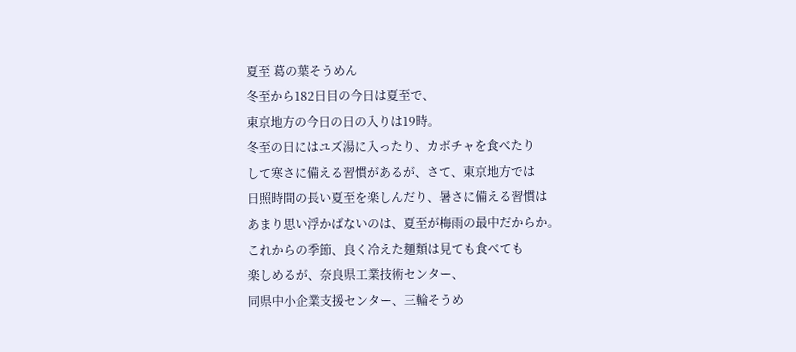夏至 葛の葉そうめん
冬至から182日目の今日は夏至で、
東京地方の今日の日の入りは19時。
冬至の日にはユズ湯に入ったり、カボチャを食べたり
して寒さに備える習慣があるが、さて、東京地方では
日照時間の長い夏至を楽しんだり、暑さに備える習慣は
あまり思い浮かばないのは、夏至が梅雨の最中だからか。
これからの季節、良く冷えた麺類は見ても食べても
楽しめるが、奈良県工業技術センター、
同県中小企業支援センター、三輪そうめ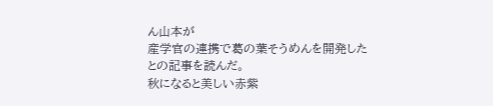ん山本が
産学官の連携で葛の葉そうめんを開発した
との記事を読んだ。
秋になると美しい赤紫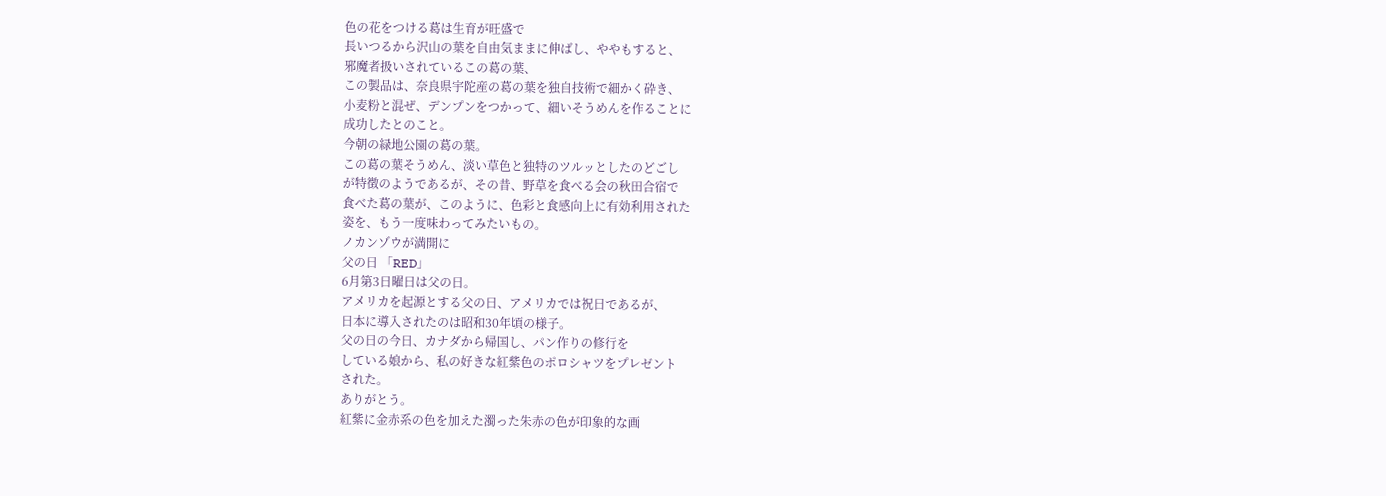色の花をつける葛は生育が旺盛で
長いつるから沢山の葉を自由気ままに伸ばし、ややもすると、
邪魔者扱いされているこの葛の葉、
この製品は、奈良県宇陀産の葛の葉を独自技術で細かく砕き、
小麦粉と混ぜ、デンプンをつかって、細いそうめんを作ることに
成功したとのこと。
今朝の緑地公園の葛の葉。
この葛の葉そうめん、淡い草色と独特のツルッとしたのどごし
が特徴のようであるが、その昔、野草を食べる会の秋田合宿で
食べた葛の葉が、このように、色彩と食感向上に有効利用された
姿を、もう一度味わってみたいもの。
ノカンゾウが満開に
父の日 「RED」
6月第3日曜日は父の日。
アメリカを起源とする父の日、アメリカでは祝日であるが、
日本に導入されたのは昭和30年頃の様子。
父の日の今日、カナダから帰国し、パン作りの修行を
している娘から、私の好きな紅紫色のポロシャツをプレゼント
された。
ありがとう。
紅紫に金赤系の色を加えた濁った朱赤の色が印象的な画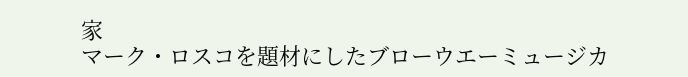家
マーク・ロスコを題材にしたブローウエーミュージカ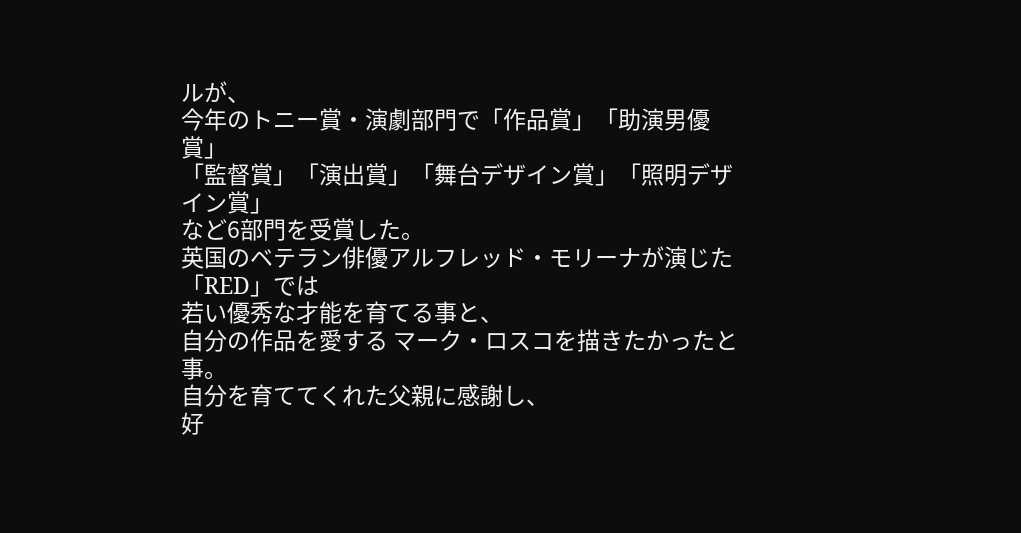ルが、
今年のトニー賞・演劇部門で「作品賞」「助演男優賞」
「監督賞」「演出賞」「舞台デザイン賞」「照明デザイン賞」
など6部門を受賞した。
英国のベテラン俳優アルフレッド・モリーナが演じた「RED」では
若い優秀な才能を育てる事と、
自分の作品を愛する マーク・ロスコを描きたかったと事。
自分を育ててくれた父親に感謝し、
好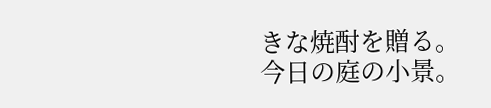きな焼酎を贈る。
今日の庭の小景。